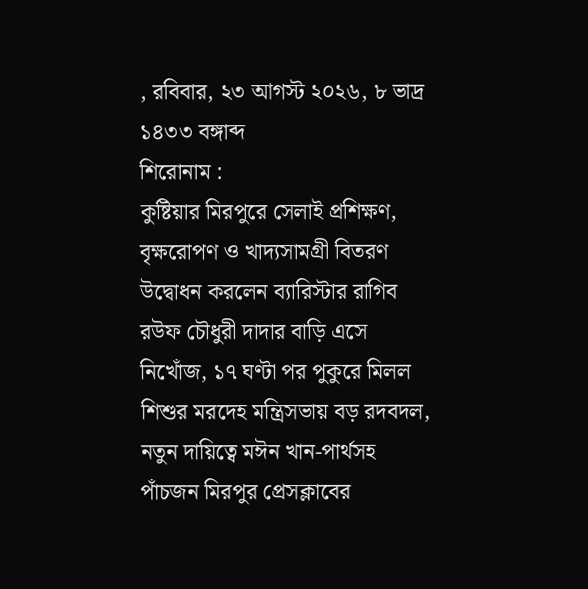, রবিবার, ২৩ আগস্ট ২০২৬, ৮ ভাদ্র ১৪৩৩ বঙ্গাব্দ
শিরোনাম :
কুষ্টিয়ার মিরপুরে সেলাই প্রশিক্ষণ, বৃক্ষরোপণ ও খাদ্যসামগ্রী বিতরণ উদ্বোধন করলেন ব্যারিস্টার রাগিব রউফ চৌধুরী দাদার বাড়ি এসে নিখোঁজ, ১৭ ঘণ্টা পর পুকুরে মিলল শিশুর মরদেহ মন্ত্রিসভায় বড় রদবদল, নতুন দায়িত্বে মঈন খান-পার্থসহ পাঁচজন মিরপুর প্রেসক্লাবের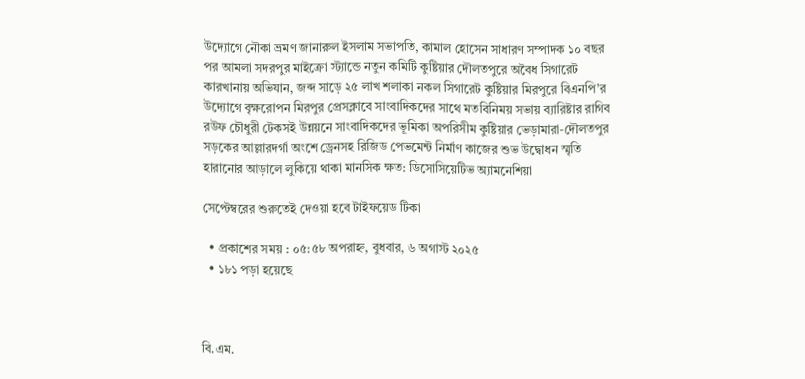উদ্যোগে নৌকা ভ্রমণ জানারুল ইসলাম সভাপতি, কামাল হোসেন সাধারণ সম্পাদক ১০ বছর পর আমলা সদরপুর মাইক্রো স্ট্যান্ডে নতুন কমিটি কুষ্টিয়ার দৌলতপুরে অবৈধ সিগারেট কারখানায় অভিযান, জব্দ সাড়ে ২৫ লাখ শলাকা নকল সিগারেট কুষ্টিয়ার মিরপুরে বিএনপি’র উদ্যোগে বৃক্ষরোপন মিরপুর প্রেসক্লাবে সাংবাদিকদের সাথে মতবিনিময় সভায় ব্যারিষ্টার রাগিব রউফ চৌধুরী টেকসই উন্নয়নে সাংবাদিকদের ভূমিকা অপরিসীম কুষ্টিয়ার ভেড়ামারা-দৌলতপুর সড়কের আল্লারদর্গা অংশে ড্রেনসহ রিজিড পেভমেন্ট নির্মাণ কাজের শুভ উদ্বোধন স্মৃতি হারানোর আড়ালে লুকিয়ে থাকা মানসিক ক্ষত: ডিসোসিয়েটিভ অ্যামনেশিয়া

সেপ্টেম্বরের শুরুতেই দেওয়া হবে টাইফয়েড টিকা

  • প্রকাশের সময় : ০৫:৫৮ অপরাহ্ন, বুধবার, ৬ অগাস্ট ২০২৫
  • ১৮১ পড়া হয়েছে



বি.এম.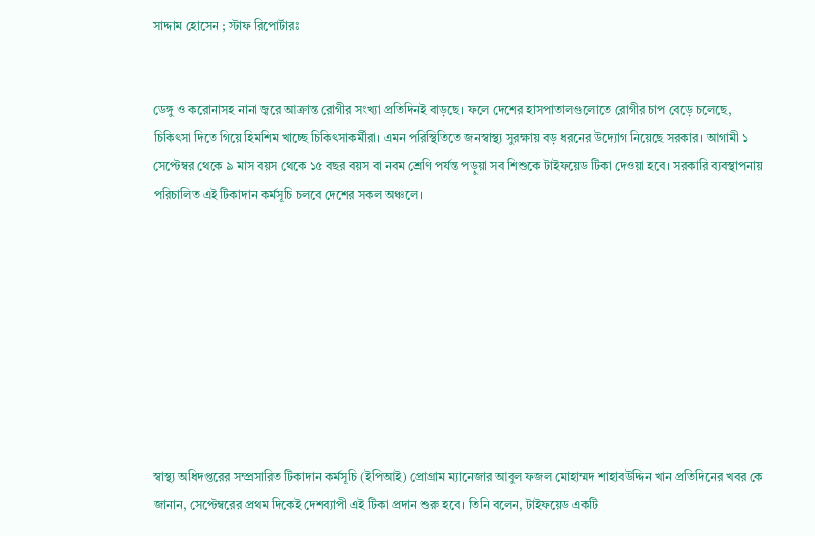সাদ্দাম হোসেন ; স্টাফ রিপোর্টারঃ


ডেঙ্গু ও করোনাসহ নানা জ্বরে আক্রান্ত রোগীর সংখ্যা প্রতিদিনই বাড়ছে। ফলে দেশের হাসপাতালগুলোতে রোগীর চাপ বেড়ে চলেছে, চিকিৎসা দিতে গিয়ে হিমশিম খাচ্ছে চিকিৎসাকর্মীরা। এমন পরিস্থিতিতে জনস্বাস্থ্য সুরক্ষায় বড় ধরনের উদ্যোগ নিয়েছে সরকার। আগামী ১ সেপ্টেম্বর থেকে ৯ মাস বয়স থেকে ১৫ বছর বয়স বা নবম শ্রেণি পর্যন্ত পড়ুয়া সব শিশুকে টাইফয়েড টিকা দেওয়া হবে। সরকারি ব্যবস্থাপনায় পরিচালিত এই টিকাদান কর্মসূচি চলবে দেশের সকল অঞ্চলে।









স্বাস্থ্য অধিদপ্তরের সম্প্রসারিত টিকাদান কর্মসূচি (ইপিআই) প্রোগ্রাম ম্যানেজার আবুল ফজল মোহাম্মদ শাহাবউদ্দিন খান প্রতিদিনের খবর কে জানান, সেপ্টেম্বরের প্রথম দিকেই দেশব্যাপী এই টিকা প্রদান শুরু হবে। তিনি বলেন, টাইফয়েড একটি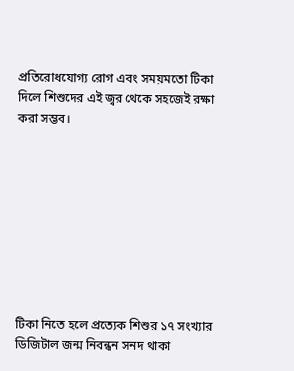প্রতিরোধযোগ্য রোগ এবং সময়মতো টিকা দিলে শিশুদের এই জ্বর থেকে সহজেই রক্ষা করা সম্ভব।









টিকা নিতে হলে প্রত্যেক শিশুর ১৭ সংখ্যার ডিজিটাল জন্ম নিবন্ধন সনদ থাকা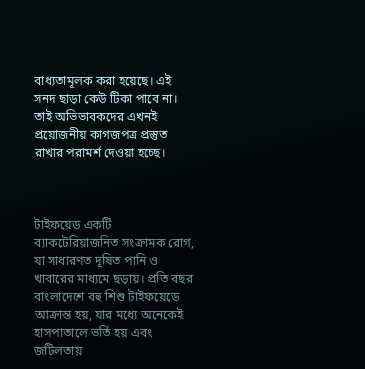বাধ্যতামূলক করা হয়েছে। এই সনদ ছাড়া কেউ টিকা পাবে না। তাই অভিভাবকদের এখনই প্রয়োজনীয় কাগজপত্র প্রস্তুত রাখার পরামর্শ দেওয়া হচ্ছে।



টাইফয়েড একটি ব্যাকটেরিয়াজনিত সংক্রামক রোগ, যা সাধারণত দূষিত পানি ও খাবারের মাধ্যমে ছড়ায়। প্রতি বছর বাংলাদেশে বহু শিশু টাইফয়েডে আক্রান্ত হয়, যার মধ্যে অনেকেই হাসপাতালে ভর্তি হয় এবং জটিলতায়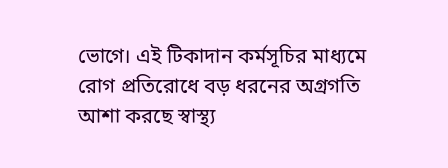ভোগে। এই টিকাদান কর্মসূচির মাধ্যমে রোগ প্রতিরোধে বড় ধরনের অগ্রগতি আশা করছে স্বাস্থ্য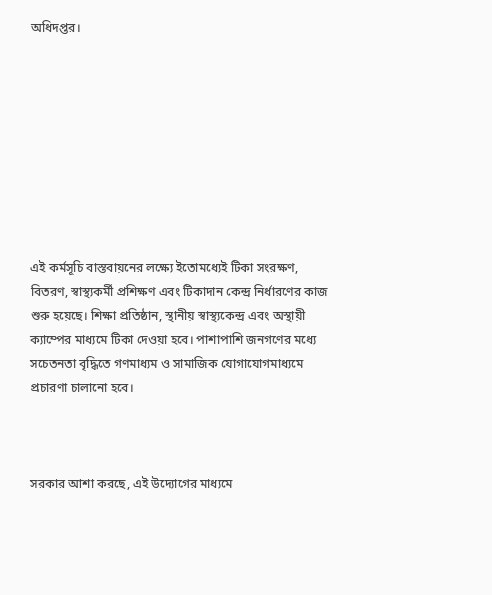অধিদপ্তর।









এই কর্মসূচি বাস্তবায়নের লক্ষ্যে ইতোমধ্যেই টিকা সংরক্ষণ, বিতরণ, স্বাস্থ্যকর্মী প্রশিক্ষণ এবং টিকাদান কেন্দ্র নির্ধারণের কাজ শুরু হয়েছে। শিক্ষা প্রতিষ্ঠান, স্থানীয় স্বাস্থ্যকেন্দ্র এবং অস্থায়ী ক্যাম্পের মাধ্যমে টিকা দেওয়া হবে। পাশাপাশি জনগণের মধ্যে সচেতনতা বৃদ্ধিতে গণমাধ্যম ও সামাজিক যোগাযোগমাধ্যমে প্রচারণা চালানো হবে।



সরকার আশা করছে, এই উদ্যোগের মাধ্যমে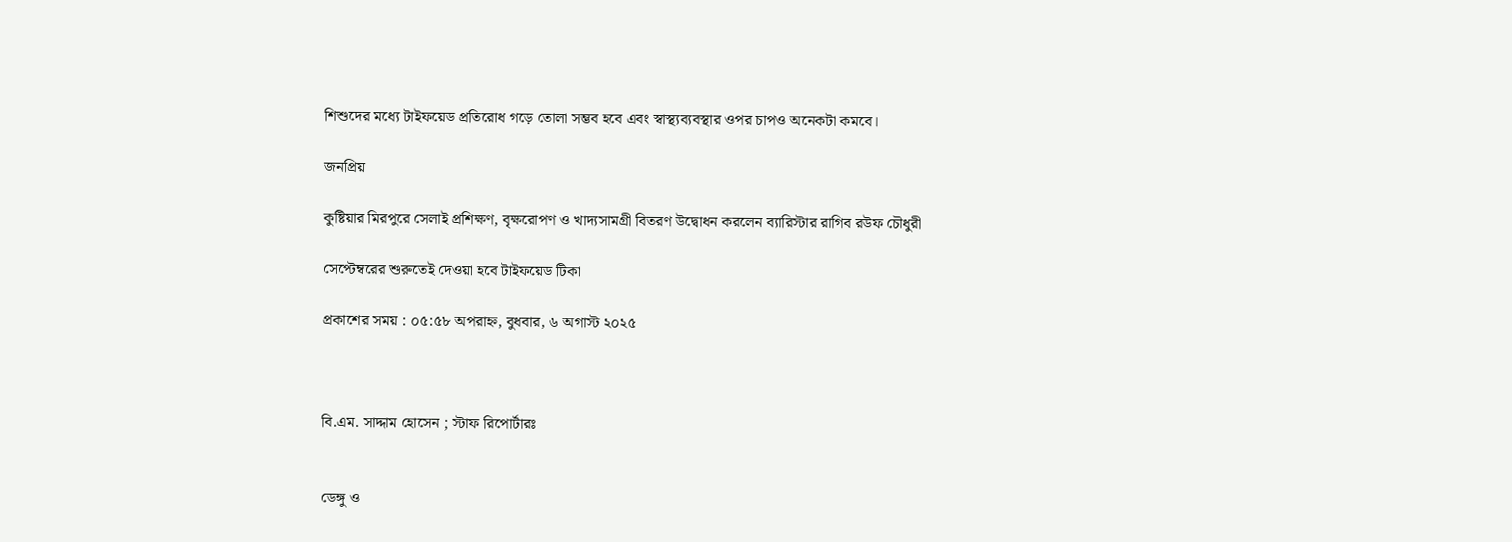শিশুদের মধ্যে টাইফয়েড প্রতিরোধ গড়ে তোলা সম্ভব হবে এবং স্বাস্থ্যব্যবস্থার ওপর চাপও অনেকটা কমবে।

জনপ্রিয়

কুষ্টিয়ার মিরপুরে সেলাই প্রশিক্ষণ, বৃক্ষরোপণ ও খাদ্যসামগ্রী বিতরণ উদ্বোধন করলেন ব্যারিস্টার রাগিব রউফ চৌধুরী

সেপ্টেম্বরের শুরুতেই দেওয়া হবে টাইফয়েড টিকা

প্রকাশের সময় : ০৫:৫৮ অপরাহ্ন, বুধবার, ৬ অগাস্ট ২০২৫



বি.এম. সাদ্দাম হোসেন ; স্টাফ রিপোর্টারঃ


ডেঙ্গু ও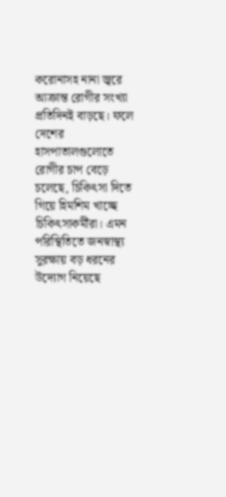করোনাসহ নানা জ্বরে আক্রান্ত রোগীর সংখ্যা প্রতিদিনই বাড়ছে। ফলে দেশের হাসপাতালগুলোতে রোগীর চাপ বেড়ে চলেছে, চিকিৎসা দিতে গিয়ে হিমশিম খাচ্ছে চিকিৎসাকর্মীরা। এমন পরিস্থিতিতে জনস্বাস্থ্য সুরক্ষায় বড় ধরনের উদ্যোগ নিয়েছে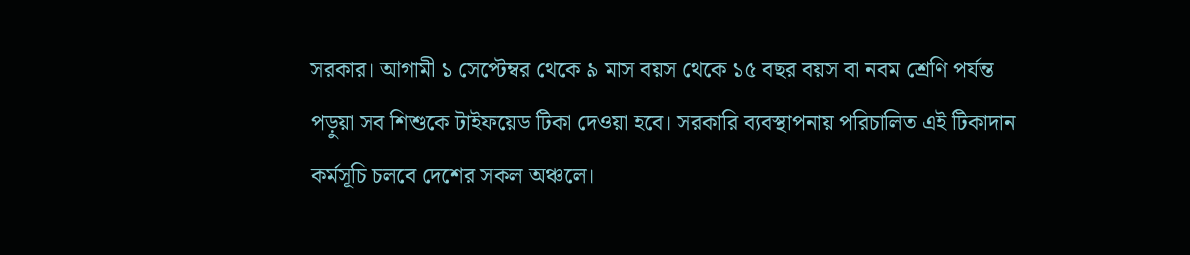সরকার। আগামী ১ সেপ্টেম্বর থেকে ৯ মাস বয়স থেকে ১৫ বছর বয়স বা নবম শ্রেণি পর্যন্ত পড়ুয়া সব শিশুকে টাইফয়েড টিকা দেওয়া হবে। সরকারি ব্যবস্থাপনায় পরিচালিত এই টিকাদান কর্মসূচি চলবে দেশের সকল অঞ্চলে।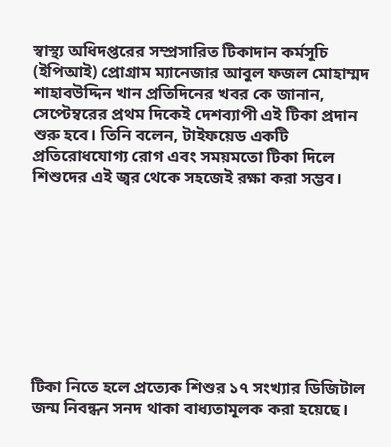স্বাস্থ্য অধিদপ্তরের সম্প্রসারিত টিকাদান কর্মসূচি (ইপিআই) প্রোগ্রাম ম্যানেজার আবুল ফজল মোহাম্মদ শাহাবউদ্দিন খান প্রতিদিনের খবর কে জানান, সেপ্টেম্বরের প্রথম দিকেই দেশব্যাপী এই টিকা প্রদান শুরু হবে। তিনি বলেন, টাইফয়েড একটি প্রতিরোধযোগ্য রোগ এবং সময়মতো টিকা দিলে শিশুদের এই জ্বর থেকে সহজেই রক্ষা করা সম্ভব।









টিকা নিতে হলে প্রত্যেক শিশুর ১৭ সংখ্যার ডিজিটাল জন্ম নিবন্ধন সনদ থাকা বাধ্যতামূলক করা হয়েছে।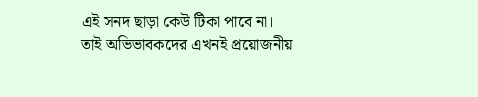এই সনদ ছাড়া কেউ টিকা পাবে না। তাই অভিভাবকদের এখনই প্রয়োজনীয়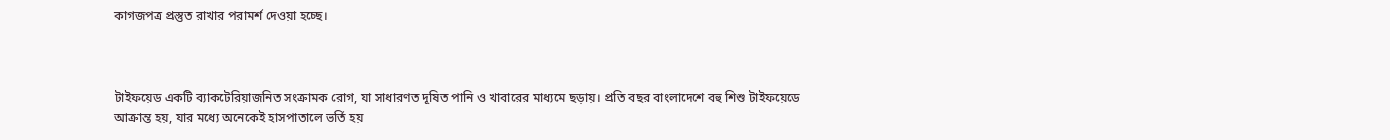কাগজপত্র প্রস্তুত রাখার পরামর্শ দেওয়া হচ্ছে।



টাইফয়েড একটি ব্যাকটেরিয়াজনিত সংক্রামক রোগ, যা সাধারণত দূষিত পানি ও খাবারের মাধ্যমে ছড়ায়। প্রতি বছর বাংলাদেশে বহু শিশু টাইফয়েডে আক্রান্ত হয়, যার মধ্যে অনেকেই হাসপাতালে ভর্তি হয়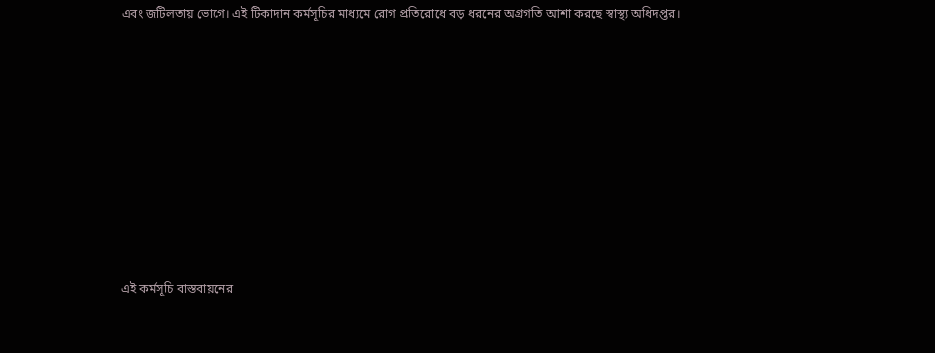এবং জটিলতায় ভোগে। এই টিকাদান কর্মসূচির মাধ্যমে রোগ প্রতিরোধে বড় ধরনের অগ্রগতি আশা করছে স্বাস্থ্য অধিদপ্তর।









এই কর্মসূচি বাস্তবায়নের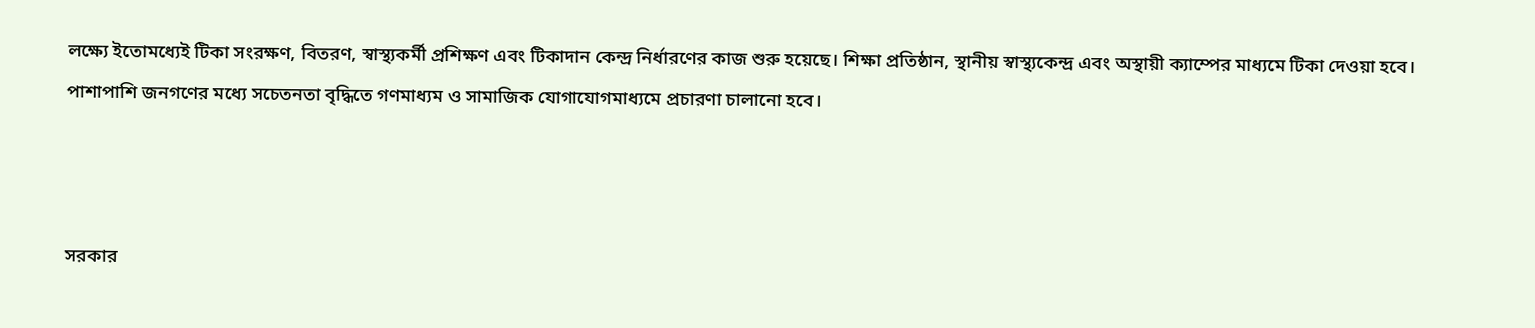লক্ষ্যে ইতোমধ্যেই টিকা সংরক্ষণ, বিতরণ, স্বাস্থ্যকর্মী প্রশিক্ষণ এবং টিকাদান কেন্দ্র নির্ধারণের কাজ শুরু হয়েছে। শিক্ষা প্রতিষ্ঠান, স্থানীয় স্বাস্থ্যকেন্দ্র এবং অস্থায়ী ক্যাম্পের মাধ্যমে টিকা দেওয়া হবে। পাশাপাশি জনগণের মধ্যে সচেতনতা বৃদ্ধিতে গণমাধ্যম ও সামাজিক যোগাযোগমাধ্যমে প্রচারণা চালানো হবে।



সরকার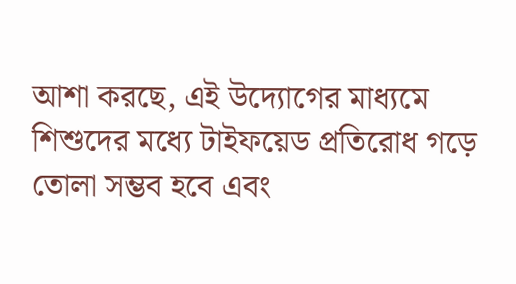আশা করছে, এই উদ্যোগের মাধ্যমে শিশুদের মধ্যে টাইফয়েড প্রতিরোধ গড়ে তোলা সম্ভব হবে এবং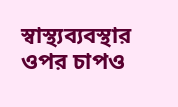স্বাস্থ্যব্যবস্থার ওপর চাপও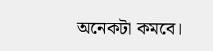অনেকটা কমবে।